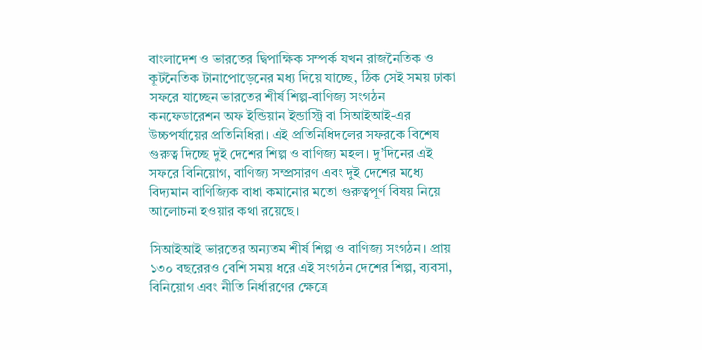বাংলাদেশ ও ভারতের দ্বিপাক্ষিক সম্পর্ক যখন রাজনৈতিক ও কূটনৈতিক টানাপোড়েনের মধ্য দিয়ে যাচ্ছে, ঠিক সেই সময় ঢাকা সফরে যাচ্ছেন ভারতের শীর্ষ শিল্প-বাণিজ্য সংগঠন কনফেডারেশন অফ ইন্ডিয়ান ইন্ডাস্ট্রি বা সিআইআই-এর উচ্চপর্যায়ের প্রতিনিধিরা। এই প্রতিনিধিদলের সফরকে বিশেষ গুরুত্ব দিচ্ছে দুই দেশের শিল্প ও বাণিজ্য মহল। দু’দিনের এই সফরে বিনিয়োগ, বাণিজ্য সম্প্রসারণ এবং দুই দেশের মধ্যে বিদ্যমান বাণিজ্যিক বাধা কমানোর মতো গুরুত্বপূর্ণ বিষয় নিয়ে আলোচনা হওয়ার কথা রয়েছে।

সিআইআই ভারতের অন্যতম শীর্ষ শিল্প ও বাণিজ্য সংগঠন। প্রায় ১৩০ বছরেরও বেশি সময় ধরে এই সংগঠন দেশের শিল্প, ব্যবসা, বিনিয়োগ এবং নীতি নির্ধারণের ক্ষেত্রে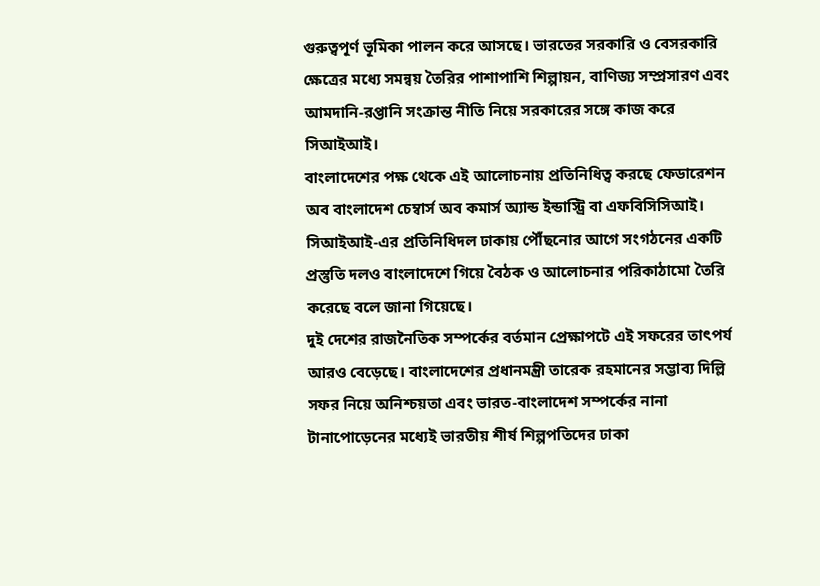গুরুত্বপূর্ণ ভূমিকা পালন করে আসছে। ভারতের সরকারি ও বেসরকারি ক্ষেত্রের মধ্যে সমন্বয় তৈরির পাশাপাশি শিল্পায়ন, বাণিজ্য সম্প্রসারণ এবং আমদানি-রপ্তানি সংক্রান্ত নীতি নিয়ে সরকারের সঙ্গে কাজ করে সিআইআই।
বাংলাদেশের পক্ষ থেকে এই আলোচনায় প্রতিনিধিত্ব করছে ফেডারেশন অব বাংলাদেশ চেম্বার্স অব কমার্স অ্যান্ড ইন্ডাস্ট্রি বা এফবিসিসিআই। সিআইআই-এর প্রতিনিধিদল ঢাকায় পৌঁছনোর আগে সংগঠনের একটি প্রস্তুতি দলও বাংলাদেশে গিয়ে বৈঠক ও আলোচনার পরিকাঠামো তৈরি করেছে বলে জানা গিয়েছে।
দুই দেশের রাজনৈতিক সম্পর্কের বর্তমান প্রেক্ষাপটে এই সফরের তাৎপর্য আরও বেড়েছে। বাংলাদেশের প্রধানমন্ত্রী তারেক রহমানের সম্ভাব্য দিল্লি সফর নিয়ে অনিশ্চয়তা এবং ভারত-বাংলাদেশ সম্পর্কের নানা টানাপোড়েনের মধ্যেই ভারতীয় শীর্ষ শিল্পপতিদের ঢাকা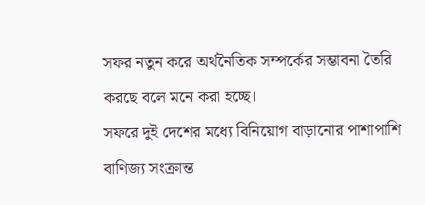সফর নতুন করে অর্থনৈতিক সম্পর্কের সম্ভাবনা তৈরি করছে বলে মনে করা হচ্ছে।
সফরে দুই দেশের মধ্যে বিনিয়োগ বাড়ানোর পাশাপাশি বাণিজ্য সংক্রান্ত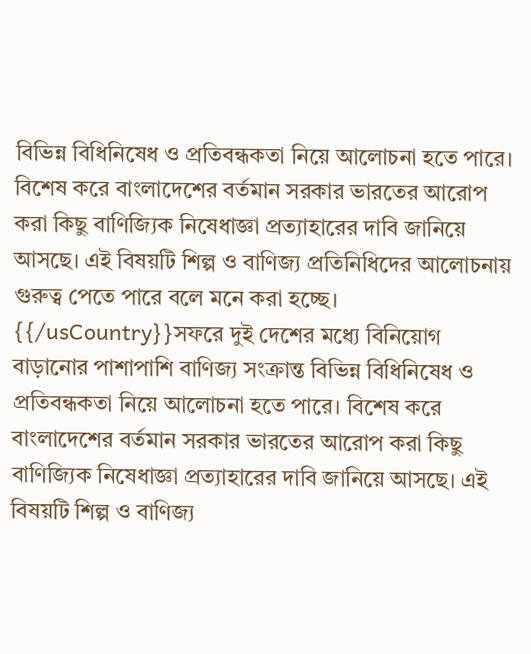বিভিন্ন বিধিনিষেধ ও প্রতিবন্ধকতা নিয়ে আলোচনা হতে পারে। বিশেষ করে বাংলাদেশের বর্তমান সরকার ভারতের আরোপ করা কিছু বাণিজ্যিক নিষেধাজ্ঞা প্রত্যাহারের দাবি জানিয়ে আসছে। এই বিষয়টি শিল্প ও বাণিজ্য প্রতিনিধিদের আলোচনায় গুরুত্ব পেতে পারে বলে মনে করা হচ্ছে।
{{/usCountry}}সফরে দুই দেশের মধ্যে বিনিয়োগ বাড়ানোর পাশাপাশি বাণিজ্য সংক্রান্ত বিভিন্ন বিধিনিষেধ ও প্রতিবন্ধকতা নিয়ে আলোচনা হতে পারে। বিশেষ করে বাংলাদেশের বর্তমান সরকার ভারতের আরোপ করা কিছু বাণিজ্যিক নিষেধাজ্ঞা প্রত্যাহারের দাবি জানিয়ে আসছে। এই বিষয়টি শিল্প ও বাণিজ্য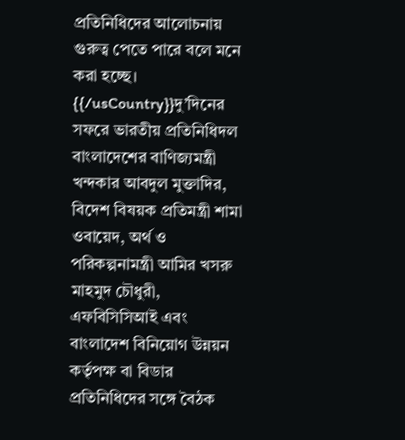প্রতিনিধিদের আলোচনায় গুরুত্ব পেতে পারে বলে মনে করা হচ্ছে।
{{/usCountry}}দু’দিনের সফরে ভারতীয় প্রতিনিধিদল বাংলাদেশের বাণিজ্যমন্ত্রী খন্দকার আবদুল মুক্তাদির, বিদেশ বিষয়ক প্রতিমন্ত্রী শামা ওবায়েদ, অর্থ ও পরিকল্পনামন্ত্রী আমির খসরু মাহমুদ চৌধুরী, এফবিসিসিআই এবং বাংলাদেশ বিনিয়োগ উন্নয়ন কর্তৃপক্ষ বা বিডার প্রতিনিধিদের সঙ্গে বৈঠক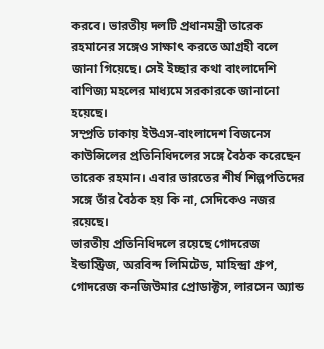করবে। ভারতীয় দলটি প্রধানমন্ত্রী তারেক রহমানের সঙ্গেও সাক্ষাৎ করতে আগ্রহী বলে জানা গিয়েছে। সেই ইচ্ছার কথা বাংলাদেশি বাণিজ্য মহলের মাধ্যমে সরকারকে জানানো হয়েছে।
সম্প্রতি ঢাকায় ইউএস-বাংলাদেশ বিজনেস কাউন্সিলের প্রতিনিধিদলের সঙ্গে বৈঠক করেছেন তারেক রহমান। এবার ভারতের শীর্ষ শিল্পপতিদের সঙ্গে তাঁর বৈঠক হয় কি না, সেদিকেও নজর রয়েছে।
ভারতীয় প্রতিনিধিদলে রয়েছে গোদরেজ ইন্ডাস্ট্রিজ, অরবিন্দ লিমিটেড, মাহিন্দ্রা গ্রুপ, গোদরেজ কনজিউমার প্রোডাক্টস, লারসেন অ্যান্ড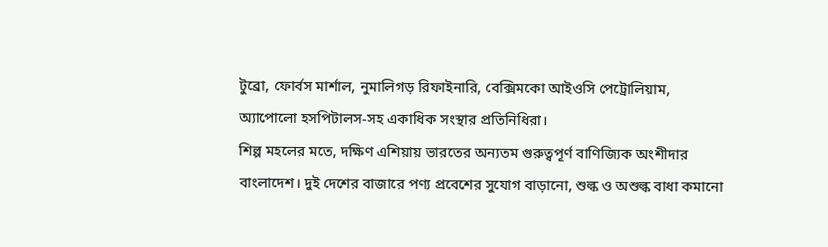টুব্রো, ফোর্বস মার্শাল, নুমালিগড় রিফাইনারি, বেক্সিমকো আইওসি পেট্রোলিয়াম, অ্যাপোলো হসপিটালস-সহ একাধিক সংস্থার প্রতিনিধিরা।
শিল্প মহলের মতে, দক্ষিণ এশিয়ায় ভারতের অন্যতম গুরুত্বপূর্ণ বাণিজ্যিক অংশীদার বাংলাদেশ। দুই দেশের বাজারে পণ্য প্রবেশের সুযোগ বাড়ানো, শুল্ক ও অশুল্ক বাধা কমানো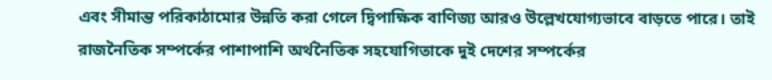এবং সীমান্ত পরিকাঠামোর উন্নতি করা গেলে দ্বিপাক্ষিক বাণিজ্য আরও উল্লেখযোগ্যভাবে বাড়তে পারে। তাই রাজনৈতিক সম্পর্কের পাশাপাশি অর্থনৈতিক সহযোগিতাকে দুই দেশের সম্পর্কের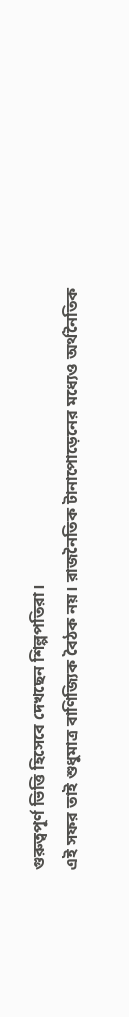গুরুত্বপূর্ণ ভিত্তি হিসেবে দেখছেন শিল্পপতিরা।
এই সফর তাই শুধুমাত্র বাণিজ্যিক বৈঠক নয়। রাজনৈতিক টানাপোড়েনের মধ্যেও অর্থনৈতিক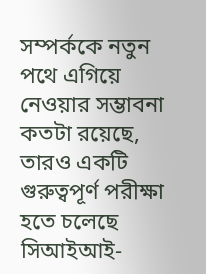সম্পর্ককে নতুন পথে এগিয়ে নেওয়ার সম্ভাবনা কতটা রয়েছে, তারও একটি গুরুত্বপূর্ণ পরীক্ষা হতে চলেছে সিআইআই-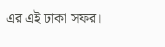এর এই ঢাকা সফর।